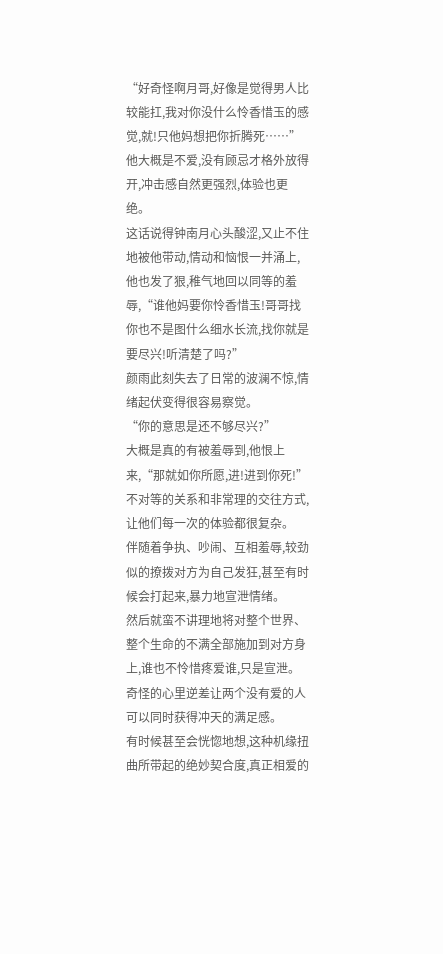“好奇怪啊月哥,好像是觉得男人比较能扛,我对你没什么怜香惜玉的感觉,就!只他妈想把你折腾死……”
他大概是不爱,没有顾忌才格外放得开,冲击感自然更强烈,体验也更绝。
这话说得钟南月心头酸涩,又止不住地被他带动,情动和恼恨一并涌上,他也发了狠,稚气地回以同等的羞辱,“谁他妈要你怜香惜玉!哥哥找你也不是图什么细水长流,找你就是要尽兴!听清楚了吗?”
颜雨此刻失去了日常的波澜不惊,情绪起伏变得很容易察觉。
“你的意思是还不够尽兴?”
大概是真的有被羞辱到,他恨上来,“那就如你所愿,进!进到你死!”
不对等的关系和非常理的交往方式,让他们每一次的体验都很复杂。
伴随着争执、吵闹、互相羞辱,较劲似的撩拨对方为自己发狂,甚至有时候会打起来,暴力地宣泄情绪。
然后就蛮不讲理地将对整个世界、整个生命的不满全部施加到对方身上,谁也不怜惜疼爱谁,只是宣泄。
奇怪的心里逆差让两个没有爱的人可以同时获得冲天的满足感。
有时候甚至会恍惚地想,这种机缘扭曲所带起的绝妙契合度,真正相爱的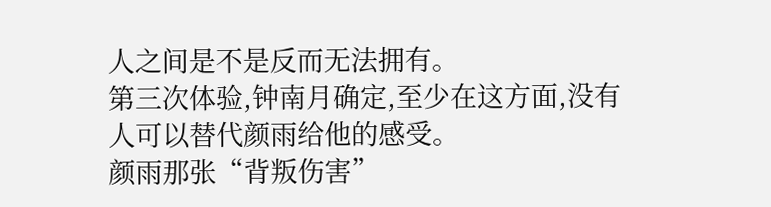人之间是不是反而无法拥有。
第三次体验,钟南月确定,至少在这方面,没有人可以替代颜雨给他的感受。
颜雨那张“背叛伤害”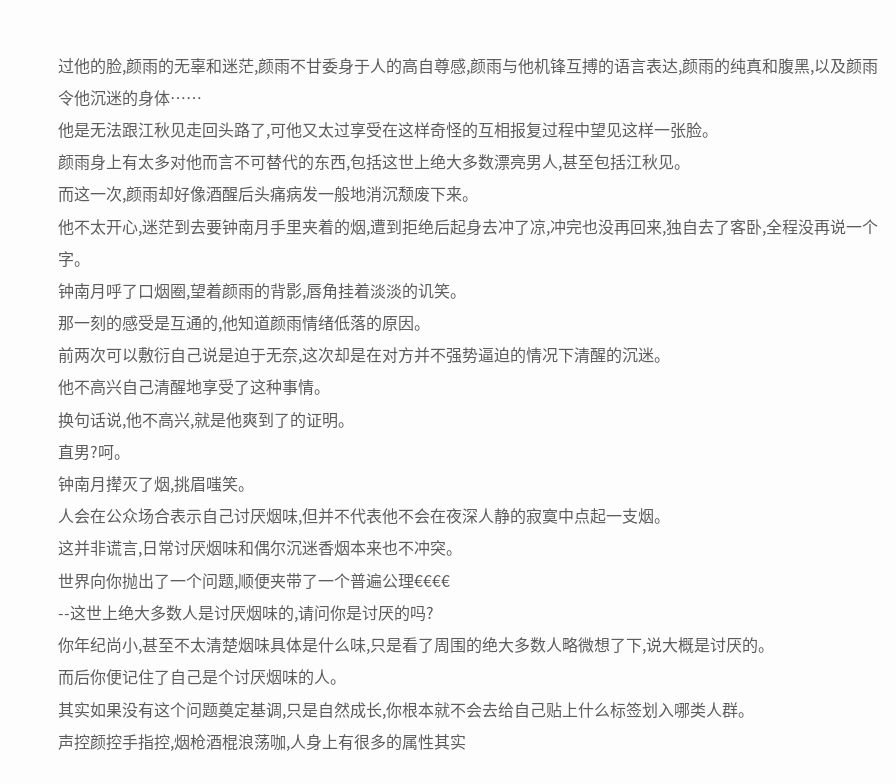过他的脸,颜雨的无辜和迷茫,颜雨不甘委身于人的高自尊感,颜雨与他机锋互搏的语言表达,颜雨的纯真和腹黑,以及颜雨令他沉迷的身体……
他是无法跟江秋见走回头路了,可他又太过享受在这样奇怪的互相报复过程中望见这样一张脸。
颜雨身上有太多对他而言不可替代的东西,包括这世上绝大多数漂亮男人,甚至包括江秋见。
而这一次,颜雨却好像酒醒后头痛病发一般地消沉颓废下来。
他不太开心,迷茫到去要钟南月手里夹着的烟,遭到拒绝后起身去冲了凉,冲完也没再回来,独自去了客卧,全程没再说一个字。
钟南月呼了口烟圈,望着颜雨的背影,唇角挂着淡淡的讥笑。
那一刻的感受是互通的,他知道颜雨情绪低落的原因。
前两次可以敷衍自己说是迫于无奈,这次却是在对方并不强势逼迫的情况下清醒的沉迷。
他不高兴自己清醒地享受了这种事情。
换句话说,他不高兴,就是他爽到了的证明。
直男?呵。
钟南月撵灭了烟,挑眉嗤笑。
人会在公众场合表示自己讨厌烟味,但并不代表他不会在夜深人静的寂寞中点起一支烟。
这并非谎言,日常讨厌烟味和偶尔沉迷香烟本来也不冲突。
世界向你抛出了一个问题,顺便夹带了一个普遍公理€€€€
--这世上绝大多数人是讨厌烟味的,请问你是讨厌的吗?
你年纪尚小,甚至不太清楚烟味具体是什么味,只是看了周围的绝大多数人略微想了下,说大概是讨厌的。
而后你便记住了自己是个讨厌烟味的人。
其实如果没有这个问题奠定基调,只是自然成长,你根本就不会去给自己贴上什么标签划入哪类人群。
声控颜控手指控,烟枪酒棍浪荡咖,人身上有很多的属性其实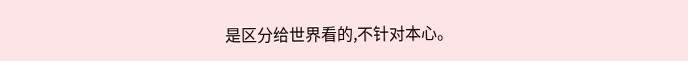是区分给世界看的,不针对本心。